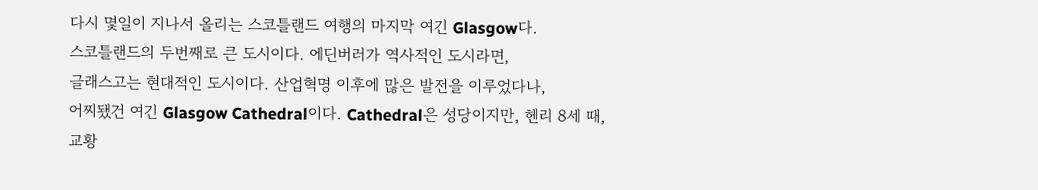다시 몇일이 지나서 올리는 스코틀랜드 여행의 마지막 여긴 Glasgow다.
스코틀랜드의 두번째로 큰 도시이다. 에딘버러가 역사적인 도시라면,
글래스고는 현대적인 도시이다. 산업혁명 이후에 많은 발전을 이루었다나,
어찌됐건 여긴 Glasgow Cathedral이다. Cathedral은 성당이지만, 헨리 8세 때,
교황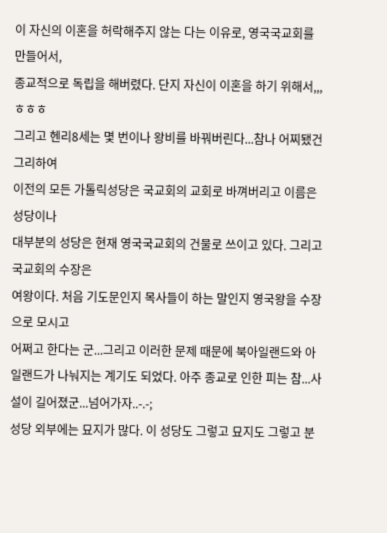이 자신의 이혼을 허락해주지 않는 다는 이유로, 영국국교회를 만들어서,
종교적으로 독립을 해버렸다. 단지 자신이 이혼을 하기 위해서,,,ㅎㅎㅎ
그리고 헨리8세는 몇 번이나 왕비를 바꿔버린다...참나 어찌됐건 그리하여
이전의 모든 가톨릭성당은 국교회의 교회로 바껴버리고 이름은 성당이나
대부분의 성당은 현재 영국국교회의 건물로 쓰이고 있다. 그리고 국교회의 수장은
여왕이다. 처음 기도문인지 목사들이 하는 말인지 영국왕을 수장으로 모시고
어쩌고 한다는 군...그리고 이러한 문제 때문에 북아일랜드와 아일랜드가 나눠지는 계기도 되었다. 아주 종교로 인한 피는 참...사설이 길어졌군...넘어가자..-.-;
성당 외부에는 묘지가 많다. 이 성당도 그렇고 묘지도 그렇고 분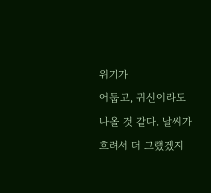위기가
어둡고, 귀신이라도 나올 것 같다. 날씨가 흐려서 더 그랬겠지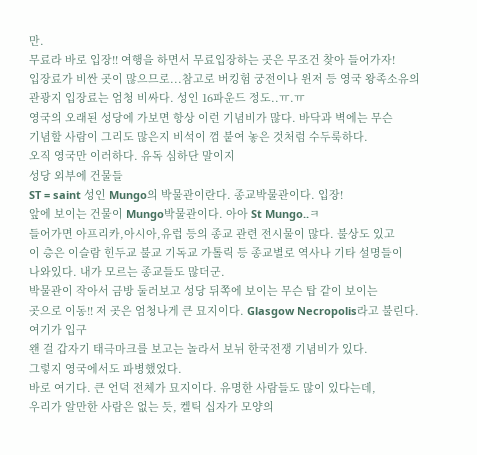만.
무료라 바로 입장!! 여행을 하면서 무료입장하는 곳은 무조건 찾아 들어가자!
입장료가 비싼 곳이 많으므로...참고로 버킹험 궁전이나 윈저 등 영국 왕족소유의
관광지 입장료는 엄청 비싸다. 성인 16파운드 정도..ㅠ.ㅠ
영국의 오래된 성당에 가보면 항상 이런 기념비가 많다. 바닥과 벽에는 무슨
기념할 사람이 그리도 많은지 비석이 껌 붙여 놓은 것처럼 수두룩하다.
오직 영국만 이러하다. 유독 심하단 말이지
성당 외부에 건물들
ST = saint 성인 Mungo의 박물관이란다. 종교박물관이다. 입장!
앞에 보이는 건물이 Mungo박물관이다. 아아 St Mungo..ㅋ
들어가면 아프리카,아시아,유럽 등의 종교 관련 전시물이 많다. 불상도 있고
이 층은 이슬람 힌두교 불교 기독교 가톨릭 등 종교별로 역사나 기타 설명들이
나와있다. 내가 모르는 종교들도 많더군.
박물관이 작아서 금방 둘러보고 성당 뒤쪽에 보이는 무슨 탑 같이 보이는
곳으로 이동!! 저 곳은 엄청나게 큰 묘지이다. Glasgow Necropolis라고 불린다.
여기가 입구
왠 걸 갑자기 태극마크를 보고는 놀라서 보뉘 한국전쟁 기념비가 있다.
그렇지 영국에서도 파병했었다.
바로 여기다. 큰 언덕 전체가 묘지이다. 유명한 사람들도 많이 있다는데,
우리가 알만한 사람은 없는 듯, 켈틱 십자가 모양의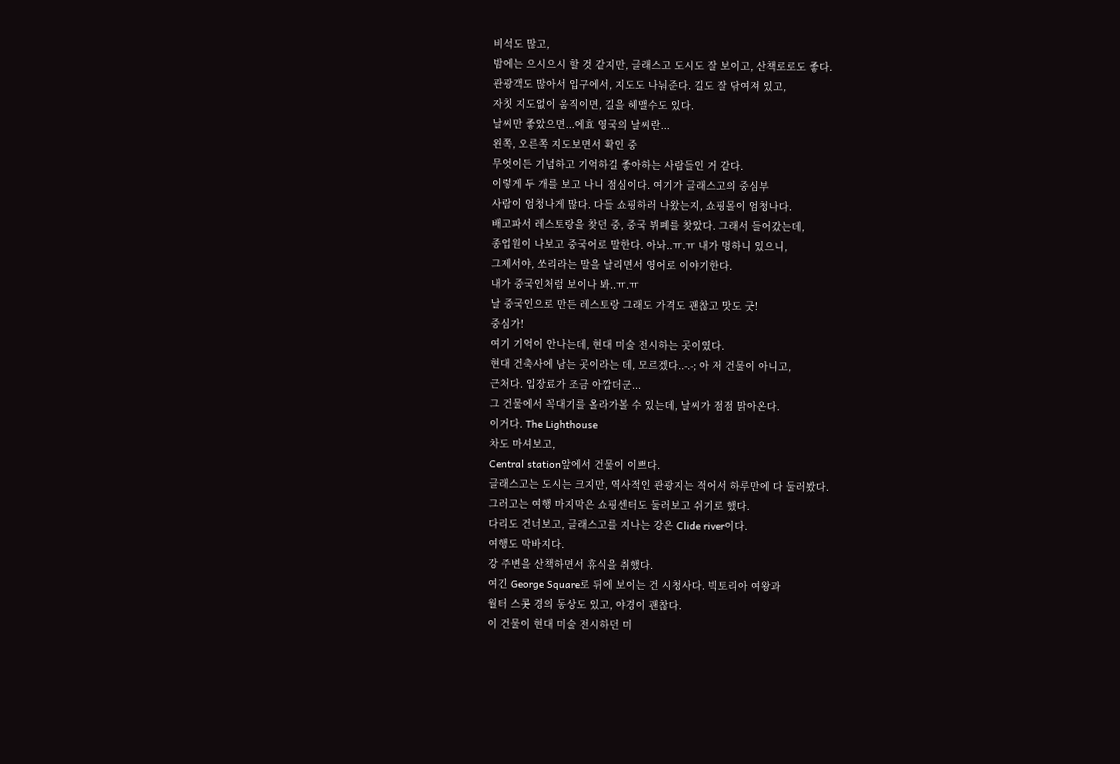비석도 많고,
밤에는 으시으시 할 것 같지만, 글래스고 도시도 잘 보이고, 산책로로도 좋다.
관광객도 많아서 입구에서, 지도도 나눠준다. 길도 잘 닦여져 있고,
자칫 지도없이 움직이면, 길을 헤맬수도 있다.
날씨만 좋았으면...에효 영국의 날씨란...
왼쪽, 오른쪽 지도보면서 확인 중
무엇이든 기념하고 기억하길 좋아하는 사람들인 거 같다.
이렇게 두 개를 보고 나니 점심이다. 여기가 글래스고의 중심부
사람이 엄청나게 많다. 다들 쇼핑하러 나왔는지, 쇼핑몰이 엄청나다.
배고파서 레스토랑을 찾던 중, 중국 뷔폐를 찾았다. 그래서 들어갔는데,
종업원이 나보고 중국어로 말한다. 아놔..ㅠ.ㅠ 내가 멍하니 있으니,
그제서야, 쏘리라는 말을 날리면서 영어로 이야기한다.
내가 중국인처럼 보이나 봐..ㅠ.ㅠ
날 중국인으로 만든 레스토랑 그래도 가격도 괜찮고 맛도 굿!
중심가!
여기 기억이 안나는데, 현대 미술 전시하는 곳이였다.
현대 건축사에 남는 곳이라는 데, 모르겠다..-.-; 아 저 건물이 아니고,
근처다. 입장료가 조금 아깝더군...
그 건물에서 꼭대기를 올라가볼 수 있는데, 날씨가 점점 맑아온다.
이거다. The Lighthouse
차도 마셔보고,
Central station앞에서 건물이 이쁘다.
글래스고는 도시는 크지만, 역사적인 관광지는 적어서 하루만에 다 둘러봤다.
그러고는 여행 마지막은 쇼핑센터도 둘러보고 쉬기로 했다.
다리도 건너보고, 글래스고를 지나는 강은 Clide river이다.
여행도 막바지다.
강 주변을 산책하면서 휴식을 취했다.
여긴 George Square로 뒤에 보이는 건 시청사다. 빅토리아 여왕과
월터 스콧 경의 동상도 있고, 야경이 괜찮다.
이 건물이 현대 미술 전시하던 미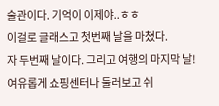술관이다. 기억이 이제야..ㅎㅎ
이걸로 글래스고 첫번째 날을 마쳤다.
자 두번째 날이다. 그리고 여행의 마지막 날!
여유롭게 쇼핑센터나 둘러보고 쉬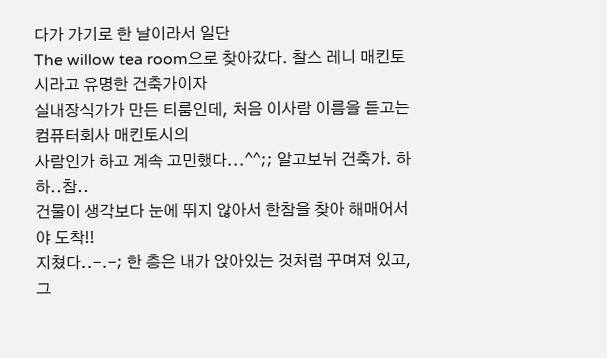다가 가기로 한 날이라서 일단
The willow tea room으로 찾아갔다. 찰스 레니 매킨토시라고 유명한 건축가이자
실내장식가가 만든 티룸인데, 처음 이사람 이름을 듣고는 컴퓨터회사 매킨토시의
사람인가 하고 계속 고민했다...^^;; 알고보뉘 건축가. 하하..참..
건물이 생각보다 눈에 뛰지 않아서 한참을 찾아 해매어서야 도착!!
지쳤다..-.-; 한 층은 내가 앉아있는 것처럼 꾸며져 있고, 그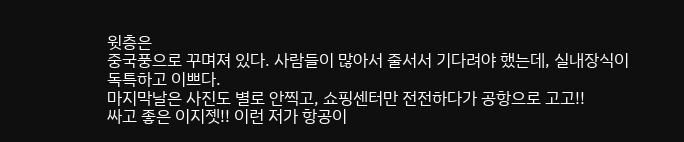윗층은
중국풍으로 꾸며져 있다. 사람들이 많아서 줄서서 기다려야 했는데, 실내장식이
독특하고 이쁘다.
마지막날은 사진도 별로 안찍고, 쇼핑센터만 전전하다가 공항으로 고고!!
싸고 좋은 이지젯!! 이런 저가 항공이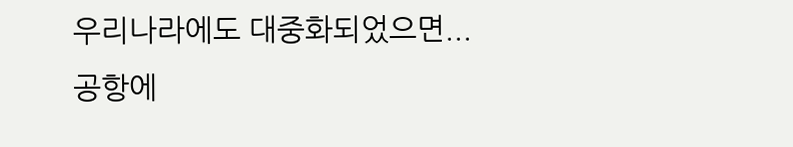우리나라에도 대중화되었으면...
공항에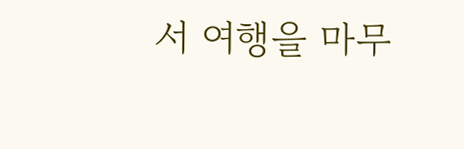서 여행을 마무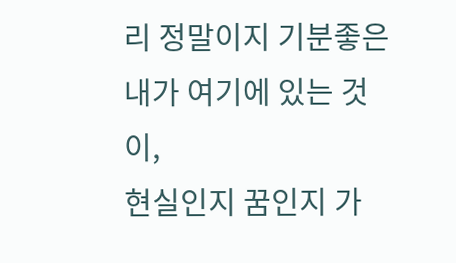리 정말이지 기분좋은 내가 여기에 있는 것이,
현실인지 꿈인지 가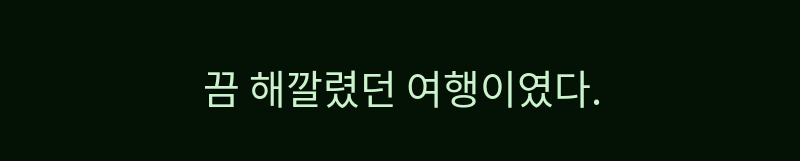끔 해깔렸던 여행이였다.